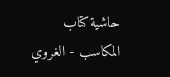حاشية كتاب المكاسب - الغروي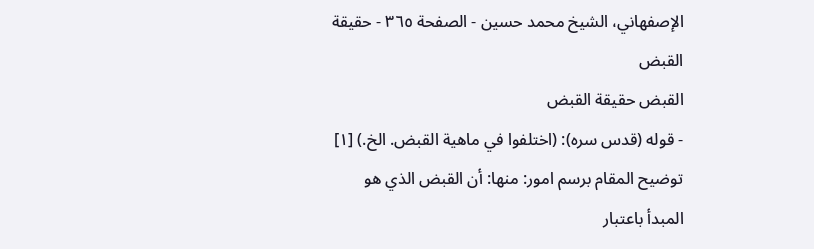الإصفهاني، الشيخ محمد حسين - الصفحة ٣٦٥ - حقيقة القبض
القبض حقيقة القبض
- قوله (قدس سره): (اختلفوا في ماهية القبض. الخ.) [١]
توضيح المقام برسم امور: منها: أن القبض الذي هو المبدأ باعتبار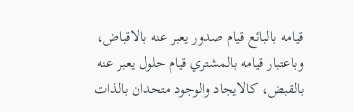قيامه بالبائع قيام صدور يعبر عنه بالاقباض، وباعتبار قيامه بالمشتري قيام حلول يعبر عنه بالقبض، كالايجاد والوجود متحدان بالذات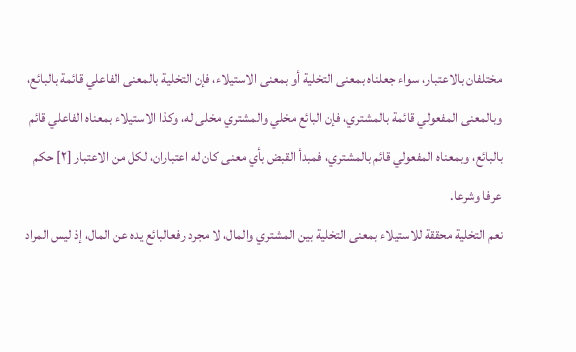مختلفان بالاعتبار، سواء جعلناه بمعنى التخلية أو بمعنى الاستيلاء، فإن التخلية بالمعنى الفاعلي قائمة بالبائع، وبالمعنى المفعولي قائمة بالمشتري، فإن البائع مخلي والمشتري مخلى له، وكذا الاستيلاء بمعناه الفاعلي قائم بالبائع، وبمعناه المفعولي قائم بالمشتري، فمبدأ القبض بأي معنى كان له اعتباران، لكل من الاعتبار [٢] حكم عرفا وشرعا.
نعم التخلية محققة للاستيلاء بمعنى التخلية بين المشتري والمال، لا مجرد رفعالبائع يده عن المال، إذ ليس المراد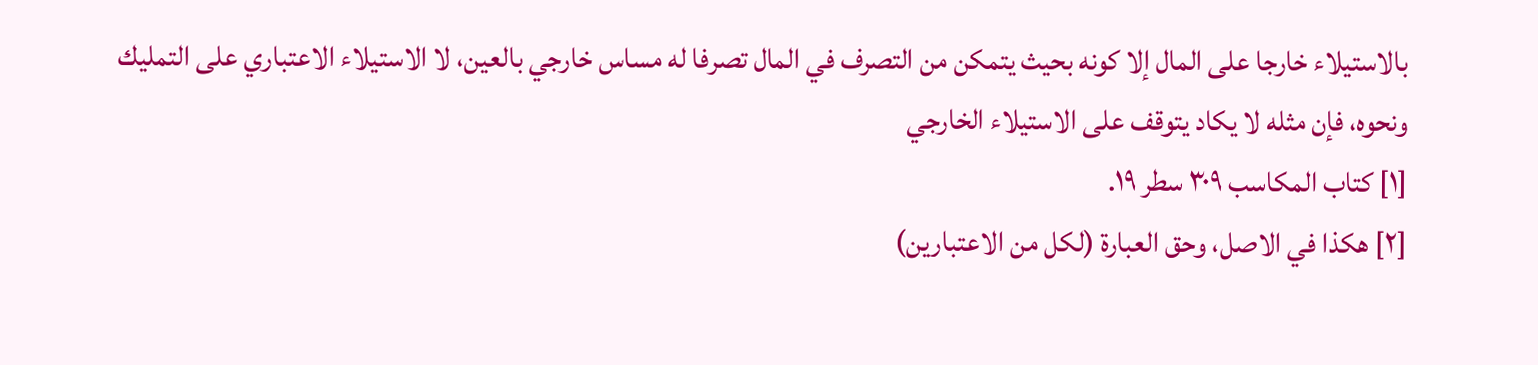بالاستيلاء خارجا على المال إلا كونه بحيث يتمكن من التصرف في المال تصرفا له مساس خارجي بالعين، لا الاستيلاء الاعتباري على التمليك ونحوه، فإن مثله لا يكاد يتوقف على الاستيلاء الخارجي
[١] كتاب المكاسب ٣٠٩ سطر ١٩.
[٢] هكذا في الاصل، وحق العبارة (لكل من الاعتبارين)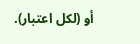أو (لكل اعتبار).